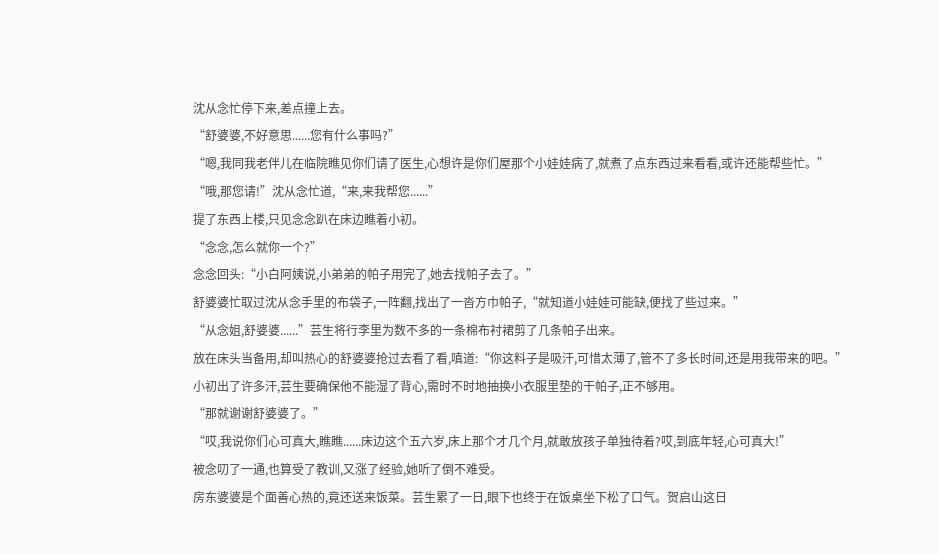沈从念忙停下来,差点撞上去。
“舒婆婆,不好意思......您有什么事吗?”
“嗯,我同我老伴儿在临院瞧见你们请了医生,心想许是你们屋那个小娃娃病了,就煮了点东西过来看看,或许还能帮些忙。”
“哦,那您请!”沈从念忙道,“来,来我帮您......”
提了东西上楼,只见念念趴在床边瞧着小初。
“念念,怎么就你一个?”
念念回头:“小白阿姨说,小弟弟的帕子用完了,她去找帕子去了。”
舒婆婆忙取过沈从念手里的布袋子,一阵翻,找出了一沓方巾帕子,“就知道小娃娃可能缺,便找了些过来。”
“从念姐,舒婆婆......”芸生将行李里为数不多的一条棉布衬裙剪了几条帕子出来。
放在床头当备用,却叫热心的舒婆婆抢过去看了看,嗔道:“你这料子是吸汗,可惜太薄了,管不了多长时间,还是用我带来的吧。”
小初出了许多汗,芸生要确保他不能湿了背心,需时不时地抽换小衣服里垫的干帕子,正不够用。
“那就谢谢舒婆婆了。”
“哎,我说你们心可真大,瞧瞧......床边这个五六岁,床上那个才几个月,就敢放孩子单独待着?哎,到底年轻,心可真大!”
被念叨了一通,也算受了教训,又涨了经验,她听了倒不难受。
房东婆婆是个面善心热的,竟还送来饭菜。芸生累了一日,眼下也终于在饭桌坐下松了口气。贺启山这日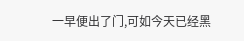一早便出了门,可如今天已经黑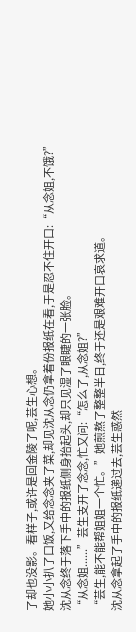了却也没影。看样子,或许是回金陵了呢,芸生心想。
她小小扒了口饭,又给念念夹了菜,却见沈从念仍拿着份报纸在看,于是忍不住开口:“从念姐,不饿?”
沈从念终于落下手中的报纸侧身抬起头,却只见湿了眼睫的一张脸。
“从念姐......”芸生支开了念念,忙又问:“怎么了,从念姐?”
“芸生,能不能帮姐姐一个忙。”她煎熬了整整半日,终于还是艰难开口哀求道。
沈从念拿起了手中的报纸递过去,芸生惑然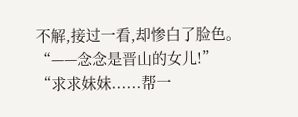不解,接过一看,却惨白了脸色。
“——念念是晋山的女儿!”
“求求妹妹......帮一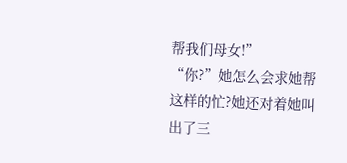帮我们母女!”
“你?”她怎么会求她帮这样的忙?她还对着她叫出了三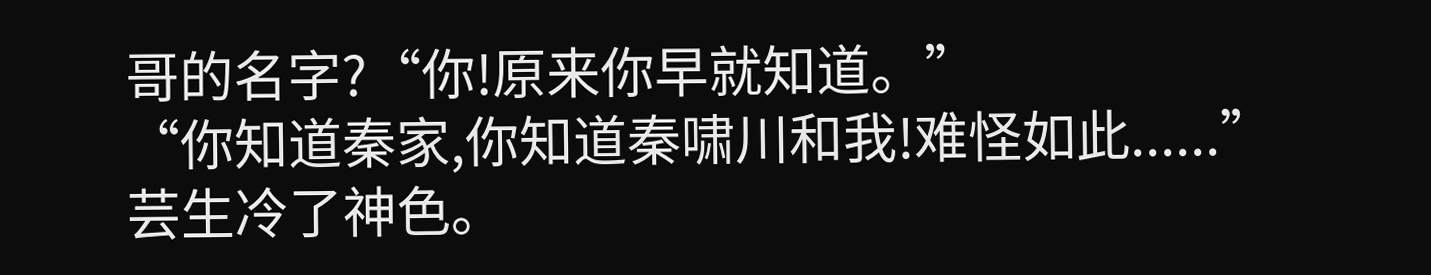哥的名字?“你!原来你早就知道。”
“你知道秦家,你知道秦啸川和我!难怪如此......”芸生冷了神色。